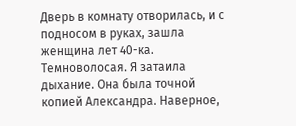Дверь в комнату отворилась, и с подносом в руках, зашла женщина лет 40-ка. Темноволосая. Я затаила дыхание. Она была точной копией Александра. Наверное,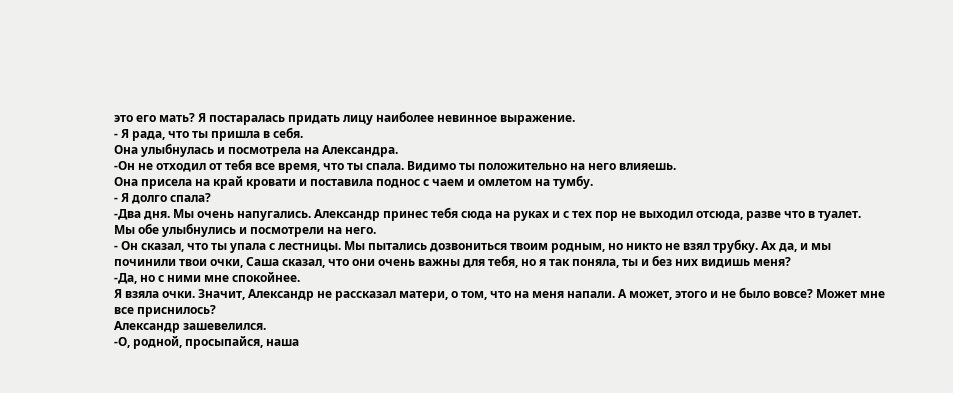это его мать? Я постаралась придать лицу наиболее невинное выражение.
- Я рада, что ты пришла в себя.
Она улыбнулась и посмотрела на Александра.
-Он не отходил от тебя все время, что ты спала. Видимо ты положительно на него влияешь.
Она присела на край кровати и поставила поднос с чаем и омлетом на тумбу.
- Я долго спала?
-Два дня. Мы очень напугались. Александр принес тебя сюда на руках и с тех пор не выходил отсюда, разве что в туалет.
Мы обе улыбнулись и посмотрели на него.
- Он сказал, что ты упала с лестницы. Мы пытались дозвониться твоим родным, но никто не взял трубку. Ах да, и мы починили твои очки, Саша сказал, что они очень важны для тебя, но я так поняла, ты и без них видишь меня?
-Да, но с ними мне спокойнее.
Я взяла очки. Значит, Александр не рассказал матери, о том, что на меня напали. А может, этого и не было вовсе? Может мне все приснилось?
Александр зашевелился.
-О, родной, просыпайся, наша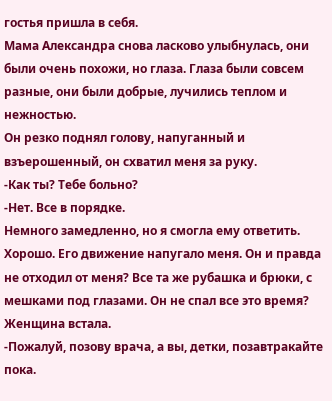гостья пришла в себя.
Мама Александра снова ласково улыбнулась, они были очень похожи, но глаза. Глаза были совсем разные, они были добрые, лучились теплом и нежностью.
Он резко поднял голову, напуганный и взъерошенный, он схватил меня за руку.
-Как ты? Тебе больно?
-Нет. Все в порядке.
Немного замедленно, но я смогла ему ответить. Хорошо. Его движение напугало меня. Он и правда не отходил от меня? Все та же рубашка и брюки, с мешками под глазами. Он не спал все это время?
Женщина встала.
-Пожалуй, позову врача, а вы, детки, позавтракайте пока.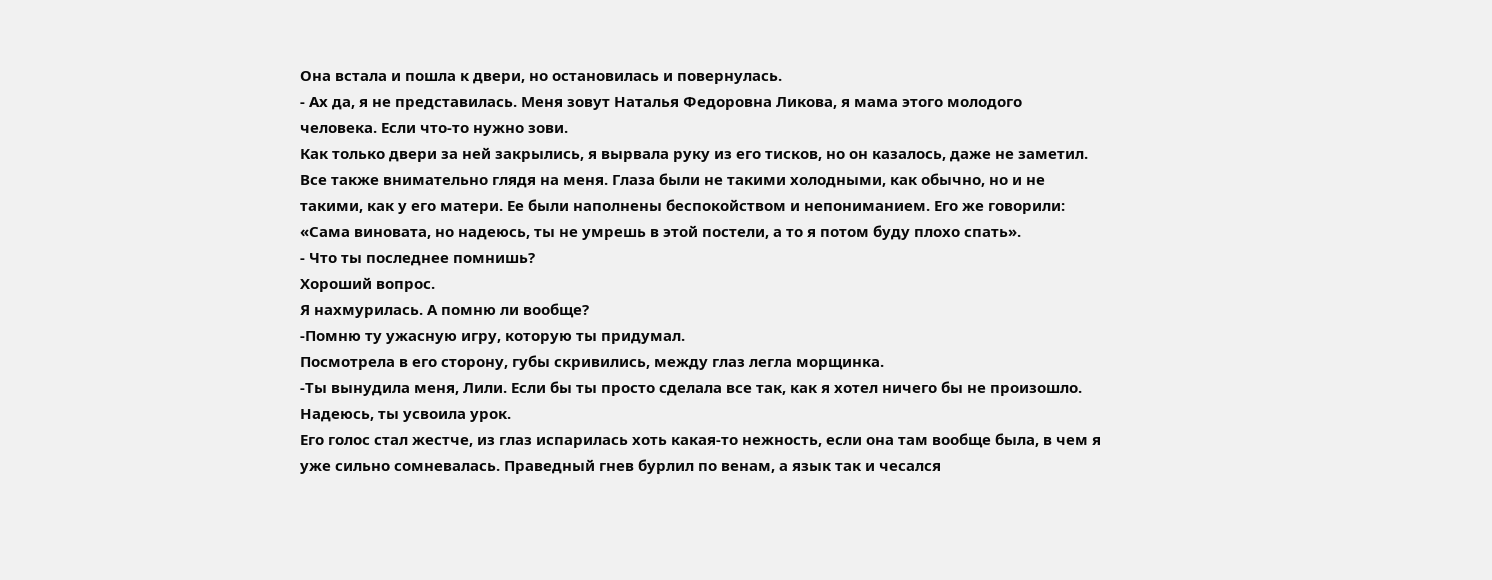Она встала и пошла к двери, но остановилась и повернулась.
- Ах да, я не представилась. Меня зовут Наталья Федоровна Ликова, я мама этого молодого человека. Если что-то нужно зови.
Как только двери за ней закрылись, я вырвала руку из его тисков, но он казалось, даже не заметил. Все также внимательно глядя на меня. Глаза были не такими холодными, как обычно, но и не такими, как у его матери. Ее были наполнены беспокойством и непониманием. Его же говорили: «Сама виновата, но надеюсь, ты не умрешь в этой постели, а то я потом буду плохо спать».
- Что ты последнее помнишь?
Хороший вопрос.
Я нахмурилась. А помню ли вообще?
-Помню ту ужасную игру, которую ты придумал.
Посмотрела в его сторону, губы скривились, между глаз легла морщинка.
-Ты вынудила меня, Лили. Если бы ты просто сделала все так, как я хотел ничего бы не произошло. Надеюсь, ты усвоила урок.
Его голос стал жестче, из глаз испарилась хоть какая-то нежность, если она там вообще была, в чем я уже сильно сомневалась. Праведный гнев бурлил по венам, а язык так и чесался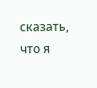сказать, что я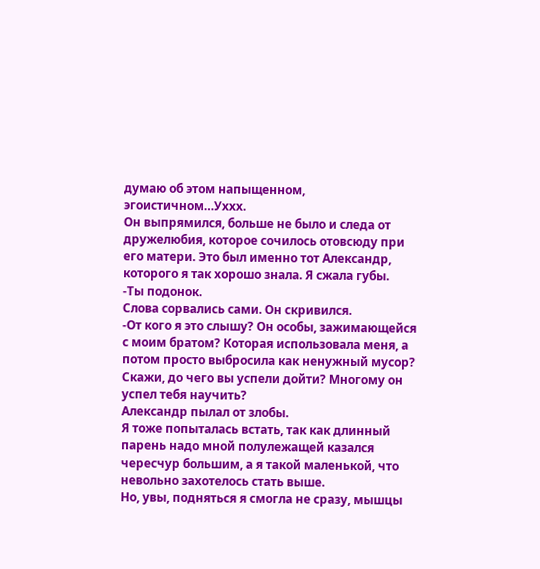думаю об этом напыщенном, эгоистичном…Уххх.
Он выпрямился, больше не было и следа от дружелюбия, которое сочилось отовсюду при его матери. Это был именно тот Александр, которого я так хорошо знала. Я сжала губы.
-Ты подонок.
Слова сорвались сами. Он скривился.
-От кого я это слышу? Он особы, зажимающейся с моим братом? Которая использовала меня, а потом просто выбросила как ненужный мусор? Скажи, до чего вы успели дойти? Многому он успел тебя научить?
Александр пылал от злобы.
Я тоже попыталась встать, так как длинный парень надо мной полулежащей казался чересчур большим, а я такой маленькой, что невольно захотелось стать выше.
Но, увы, подняться я смогла не сразу, мышцы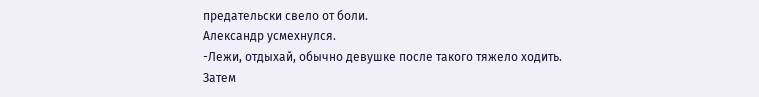предательски свело от боли.
Александр усмехнулся.
-Лежи, отдыхай, обычно девушке после такого тяжело ходить.
Затем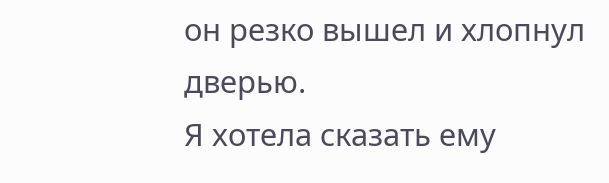он резко вышел и хлопнул дверью.
Я хотела сказать ему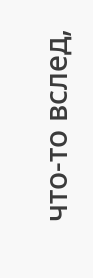что-то вслед,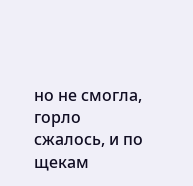но не смогла, горло сжалось, и по щекам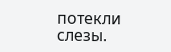потекли слезы.